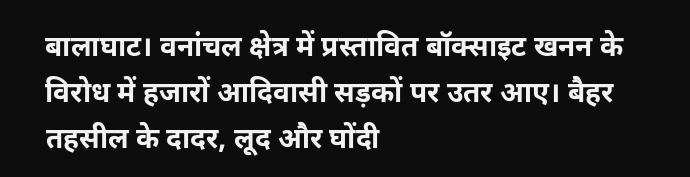बालाघाट। वनांचल क्षेत्र में प्रस्तावित बॉक्साइट खनन के विरोध में हजारों आदिवासी सड़कों पर उतर आए। बैहर तहसील के दादर, लूद और घोंदी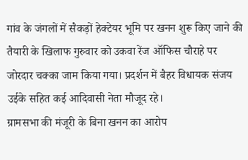गांव के जंगलों में सैकड़ों हेक्टेयर भूमि पर खनन शुरू किए जाने की तैयारी के खिलाफ गुरुवार को उकवा रेंज ऑफिस चौराहे पर जोरदार चक्का जाम किया गया। प्रदर्शन में बैहर विधायक संजय उईके सहित कई आदिवासी नेता मौजूद रहे।
ग्रामसभा की मंजूरी के बिना खनन का आरोप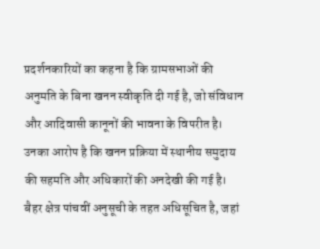प्रदर्शनकारियों का कहना है कि ग्रामसभाओं की अनुमति के बिना खनन स्वीकृति दी गई है, जो संविधान और आदिवासी कानूनों की भावना के विपरीत है। उनका आरोप है कि खनन प्रक्रिया में स्थानीय समुदाय की सहमति और अधिकारों की अनदेखी की गई है।
बैहर क्षेत्र पांचवीं अनुसूची के तहत अधिसूचित है, जहां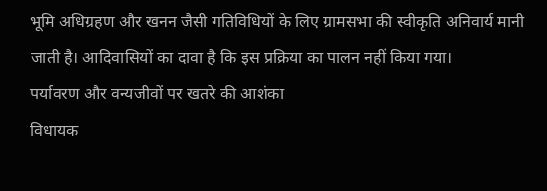भूमि अधिग्रहण और खनन जैसी गतिविधियों के लिए ग्रामसभा की स्वीकृति अनिवार्य मानी जाती है। आदिवासियों का दावा है कि इस प्रक्रिया का पालन नहीं किया गया।
पर्यावरण और वन्यजीवों पर खतरे की आशंका
विधायक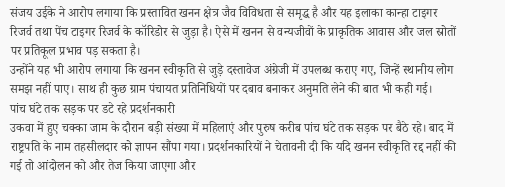संजय उईके ने आरोप लगाया कि प्रस्तावित खनन क्षेत्र जैव विविधता से समृद्ध है और यह इलाका कान्हा टाइगर रिजर्व तथा पेंच टाइगर रिजर्व के कॉरिडोर से जुड़ा है। ऐसे में खनन से वन्यजीवों के प्राकृतिक आवास और जल स्रोतों पर प्रतिकूल प्रभाव पड़ सकता है।
उन्होंने यह भी आरोप लगाया कि खनन स्वीकृति से जुड़े दस्तावेज अंग्रेजी में उपलब्ध कराए गए, जिन्हें स्थानीय लोग समझ नहीं पाए। साथ ही कुछ ग्राम पंचायत प्रतिनिधियों पर दबाव बनाकर अनुमति लेने की बात भी कही गई।
पांच घंटे तक सड़क पर डटे रहे प्रदर्शनकारी
उकवा में हुए चक्का जाम के दौरान बड़ी संख्या में महिलाएं और पुरुष करीब पांच घंटे तक सड़क पर बैठे रहे। बाद में राष्ट्रपति के नाम तहसीलदार को ज्ञापन सौंपा गया। प्रदर्शनकारियों ने चेतावनी दी कि यदि खनन स्वीकृति रद्द नहीं की गई तो आंदोलन को और तेज किया जाएगा और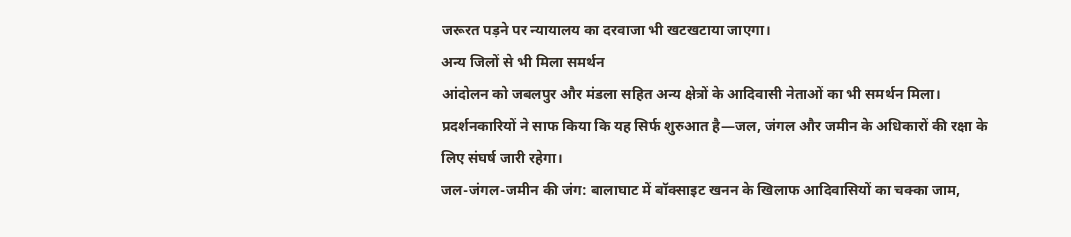जरूरत पड़ने पर न्यायालय का दरवाजा भी खटखटाया जाएगा।
अन्य जिलों से भी मिला समर्थन
आंदोलन को जबलपुर और मंडला सहित अन्य क्षेत्रों के आदिवासी नेताओं का भी समर्थन मिला। प्रदर्शनकारियों ने साफ किया कि यह सिर्फ शुरुआत है—जल, जंगल और जमीन के अधिकारों की रक्षा के लिए संघर्ष जारी रहेगा।
जल-जंगल-जमीन की जंग: बालाघाट में बॉक्साइट खनन के खिलाफ आदिवासियों का चक्का जाम,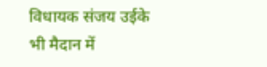विधायक संजय उईके भी मैदान में